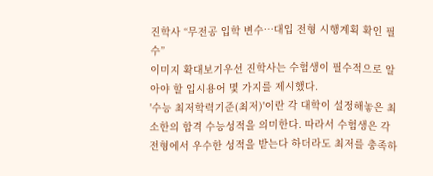진학사 “무전공 입학 변수…대입 전형 시행계획 확인 필수”
이미지 확대보기우선 진학사는 수험생이 필수적으로 알아야 할 입시용어 몇 가지를 제시했다.
'수능 최저학력기준(최저)'이란 각 대학이 설정해놓은 최소한의 합격 수능성적을 의미한다. 따라서 수험생은 각 전형에서 우수한 성적을 받는다 하더라도 최저를 충족하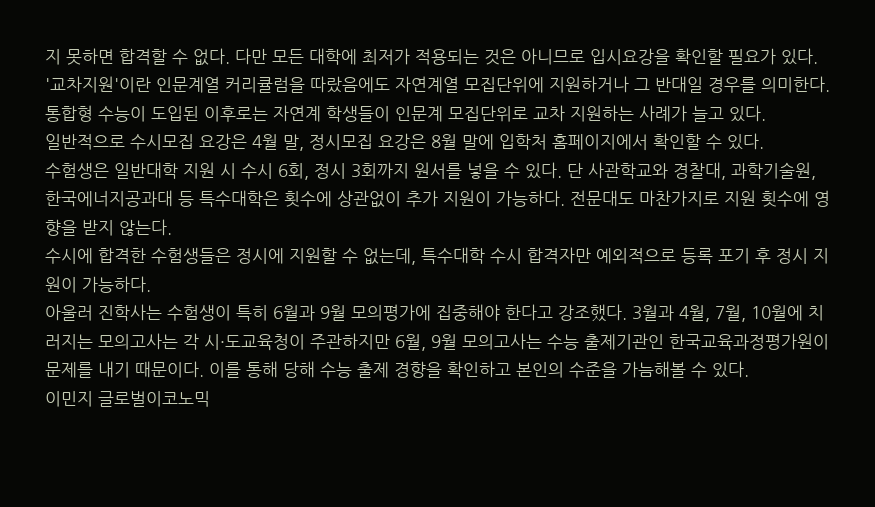지 못하면 합격할 수 없다. 다만 모든 대학에 최저가 적용되는 것은 아니므로 입시요강을 확인할 필요가 있다.
'교차지원'이란 인문계열 커리큘럼을 따랐음에도 자연계열 모집단위에 지원하거나 그 반대일 경우를 의미한다. 통합형 수능이 도입된 이후로는 자연계 학생들이 인문계 모집단위로 교차 지원하는 사례가 늘고 있다.
일반적으로 수시모집 요강은 4월 말, 정시모집 요강은 8월 말에 입학처 홈페이지에서 확인할 수 있다.
수험생은 일반대학 지원 시 수시 6회, 정시 3회까지 원서를 넣을 수 있다. 단 사관학교와 경찰대, 과학기술원, 한국에너지공과대 등 특수대학은 횟수에 상관없이 추가 지원이 가능하다. 전문대도 마찬가지로 지원 횟수에 영향을 받지 않는다.
수시에 합격한 수험생들은 정시에 지원할 수 없는데, 특수대학 수시 합격자만 예외적으로 등록 포기 후 정시 지원이 가능하다.
아울러 진학사는 수험생이 특히 6월과 9월 모의평가에 집중해야 한다고 강조했다. 3월과 4월, 7월, 10월에 치러지는 모의고사는 각 시·도교육청이 주관하지만 6월, 9월 모의고사는 수능 출제기관인 한국교육과정평가원이 문제를 내기 때문이다. 이를 통해 당해 수능 출제 경향을 확인하고 본인의 수준을 가늠해볼 수 있다.
이민지 글로벌이코노믹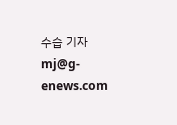수습 기자 mj@g-enews.com